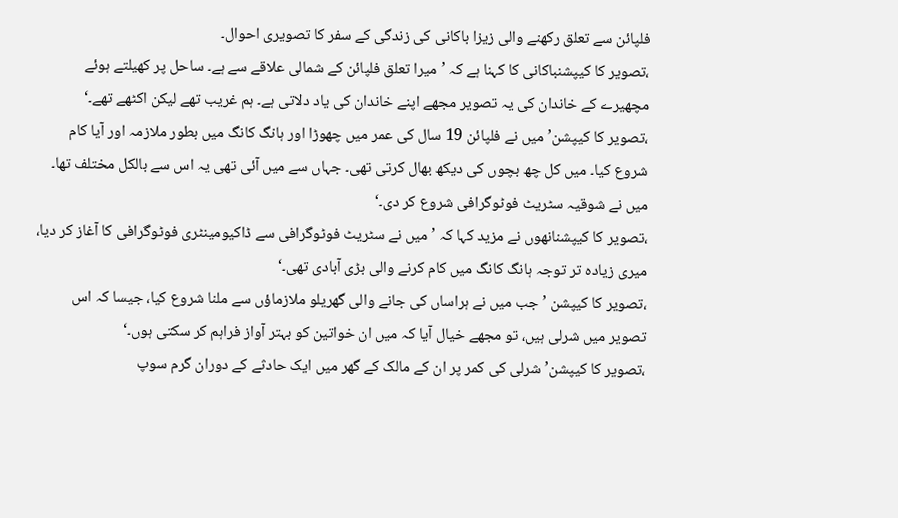فلپائن سے تعلق رکھنے والی زیزا باکانی کی زندگی کے سفر کا تصویری احوال۔
،تصویر کا کیپشنباکانی کا کہنا ہے کہ ’میرا تعلق فلپائن کے شمالی علاقے سے ہے۔ ساحل پر کھیلتے ہوئے مچھیرے کے خاندان کی یہ تصویر مجھے اپنے خاندان کی یاد دلاتی ہے۔ ہم غریب تھے لیکن اکٹھے تھے۔‘
،تصویر کا کیپشن’میں نے فلپائن 19 سال کی عمر میں چھوڑا اور ہانگ کانگ میں بطور ملازمہ اور آیا کام شروع کیا۔ میں کل چھ بچوں کی دیکھ بھال کرتی تھی۔ جہاں سے میں آئی تھی یہ اس سے بالکل مختلف تھا۔ میں نے شوقیہ سٹریٹ فوٹوگرافی شروع کر دی۔‘
،تصویر کا کیپشنانھوں نے مزید کہا کہ ’میں نے سٹریٹ فوٹوگرافی سے ڈاکیومینٹری فوٹوگرافی کا آغاز کر دیا، میری زیادہ تر توجہ ہانگ کانگ میں کام کرنے والی بڑی آبادی تھی۔‘
،تصویر کا کیپشن ’جب میں نے ہراساں کی جانے والی گھریلو ملازماؤں سے ملنا شروع کیا، جیسا کہ اس تصویر میں شرلی ہیں، تو مجھے خیال آیا کہ میں ان خواتین کو بہتر آواز فراہم کر سکتی ہوں۔‘
،تصویر کا کیپشن’شرلی کی کمر پر ان کے مالک کے گھر میں ایک حادثے کے دوران گرم سوپ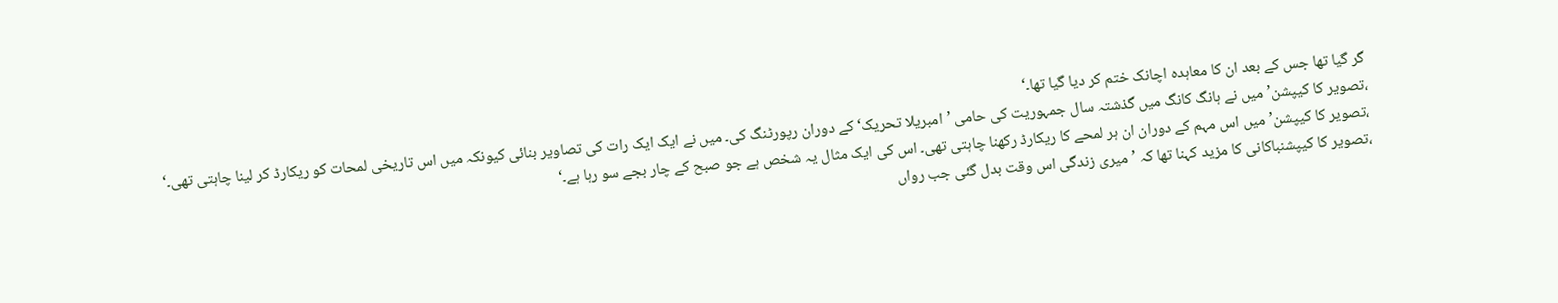گر گیا تھا جس کے بعد ان کا معاہدہ اچانک ختم کر دیا گیا تھا۔‘
،تصویر کا کیپشن’میں نے ہانگ کانگ میں گذشتہ سال جمہوریت کی حامی ’امبریلا تحریک‘ کے دوران رپورٹنگ کی۔ میں نے ایک ایک رات کی تصاویر بنائی کیونکہ میں اس تاریخی لمحات کو ریکارڈ کر لینا چاہتی تھی۔‘
،تصویر کا کیپشن’میں اس مہم کے دوران ان ہر لمحے کا ریکارڈ رکھنا چاہتی تھی۔ اس کی ایک مثال یہ شخص ہے جو صبح کے چار بجے سو رہا ہے۔‘
،تصویر کا کیپشنباکانی کا مزید کہنا تھا کہ ’میری زندگی اس وقت بدل گئی جب رواں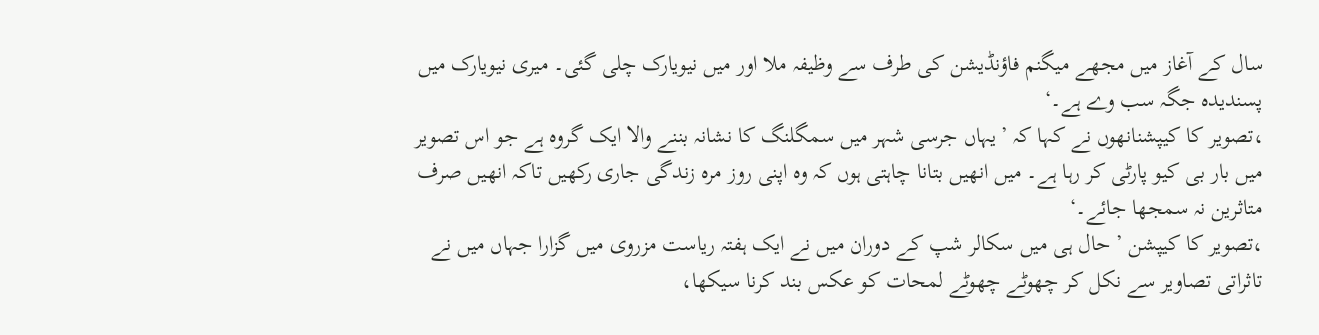سال کے آغاز میں مجھے میگنم فاؤنڈیشن کی طرف سے وظیفہ ملا اور میں نیویارک چلی گئی۔ میری نیویارک میں پسندیدہ جگہ سب وے ہے۔‘
،تصویر کا کیپشنانھوں نے کہا کہ ’یہاں جرسی شہر میں سمگلنگ کا نشانہ بننے والا ایک گروہ ہے جو اس تصویر میں بار بی کیو پارٹی کر رہا ہے۔ میں انھیں بتانا چاہتی ہوں کہ وہ اپنی روز مرہ زندگی جاری رکھیں تاکہ انھیں صرف متاثرین نہ سمجھا جائے۔‘
،تصویر کا کیپشن ’حال ہی میں سکالر شپ کے دوران میں نے ایک ہفتہ ریاست مزروی میں گزارا جہاں میں نے تاثراتی تصاویر سے نکل کر چھوٹے چھوٹے لمحات کو عکس بند کرنا سیکھا،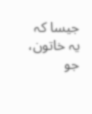جیسا کہ یہ خاتون، جو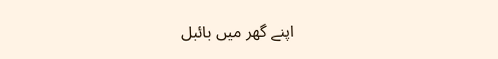اپنے گھر میں بائبل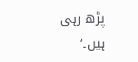پڑھ رہی ہیں۔‘